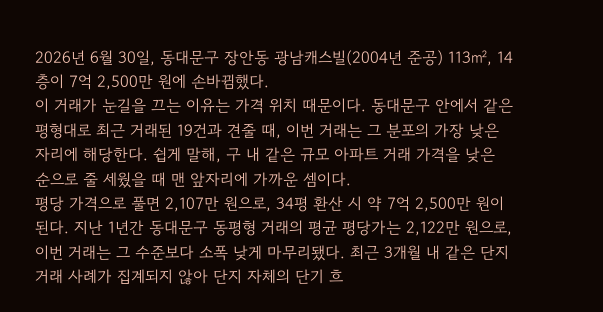2026년 6월 30일, 동대문구 장안동 광남캐스빌(2004년 준공) 113㎡, 14층이 7억 2,500만 원에 손바뀜했다.
이 거래가 눈길을 끄는 이유는 가격 위치 때문이다. 동대문구 안에서 같은 평형대로 최근 거래된 19건과 견줄 때, 이번 거래는 그 분포의 가장 낮은 자리에 해당한다. 쉽게 말해, 구 내 같은 규모 아파트 거래 가격을 낮은 순으로 줄 세웠을 때 맨 앞자리에 가까운 셈이다.
평당 가격으로 풀면 2,107만 원으로, 34평 환산 시 약 7억 2,500만 원이 된다. 지난 1년간 동대문구 동평형 거래의 평균 평당가는 2,122만 원으로, 이번 거래는 그 수준보다 소폭 낮게 마무리됐다. 최근 3개월 내 같은 단지 거래 사례가 집계되지 않아 단지 자체의 단기 흐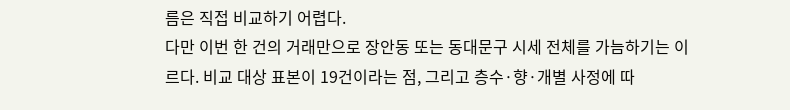름은 직접 비교하기 어렵다.
다만 이번 한 건의 거래만으로 장안동 또는 동대문구 시세 전체를 가늠하기는 이르다. 비교 대상 표본이 19건이라는 점, 그리고 층수·향·개별 사정에 따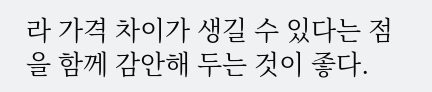라 가격 차이가 생길 수 있다는 점을 함께 감안해 두는 것이 좋다.